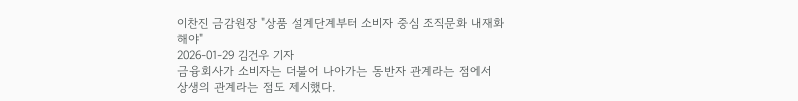이찬진 금감원장 "상품 설계단계부터 소비자 중심 조직문화 내재화해야"
2026-01-29 김건우 기자
금융회사가 소비자는 더불어 나아가는 동반자 관계라는 점에서 상생의 관계라는 점도 제시했다.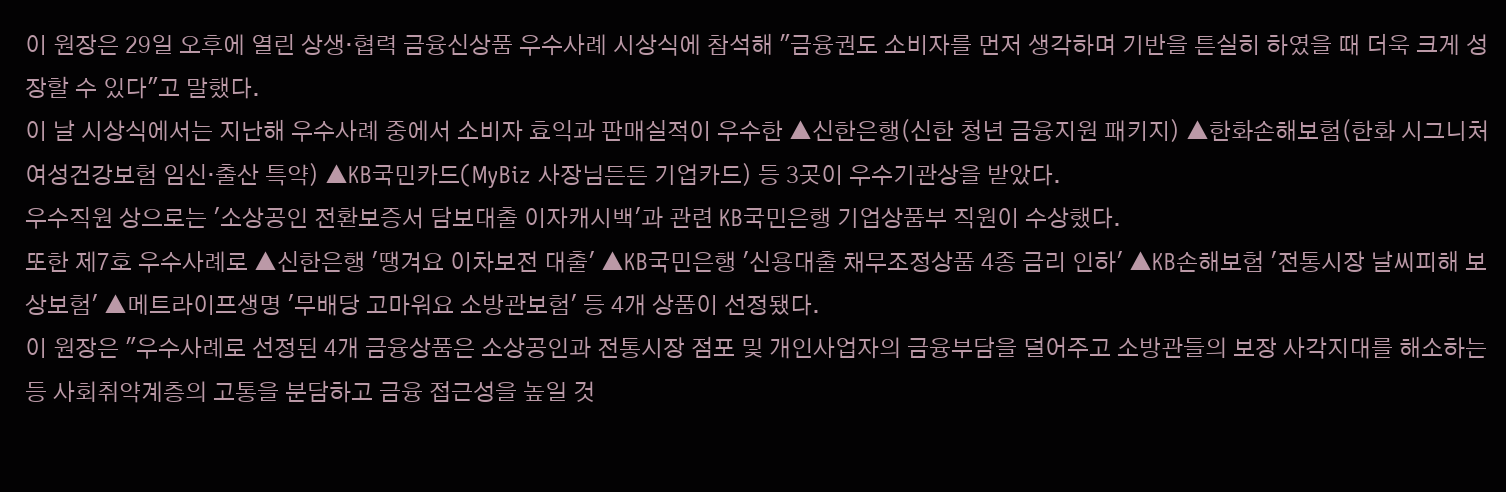이 원장은 29일 오후에 열린 상생·협력 금융신상품 우수사례 시상식에 참석해 "금융권도 소비자를 먼저 생각하며 기반을 튼실히 하였을 때 더욱 크게 성장할 수 있다"고 말했다.
이 날 시상식에서는 지난해 우수사례 중에서 소비자 효익과 판매실적이 우수한 ▲신한은행(신한 청년 금융지원 패키지) ▲한화손해보험(한화 시그니처 여성건강보험 임신·출산 특약) ▲KB국민카드(MyBiz 사장님든든 기업카드) 등 3곳이 우수기관상을 받았다.
우수직원 상으로는 '소상공인 전환보증서 담보대출 이자캐시백'과 관련 KB국민은행 기업상품부 직원이 수상했다.
또한 제7호 우수사례로 ▲신한은행 '땡겨요 이차보전 대출' ▲KB국민은행 '신용대출 채무조정상품 4종 금리 인하' ▲KB손해보험 '전통시장 날씨피해 보상보험' ▲메트라이프생명 '무배당 고마워요 소방관보험' 등 4개 상품이 선정됐다.
이 원장은 "우수사례로 선정된 4개 금융상품은 소상공인과 전통시장 점포 및 개인사업자의 금융부담을 덜어주고 소방관들의 보장 사각지대를 해소하는 등 사회취약계층의 고통을 분담하고 금융 접근성을 높일 것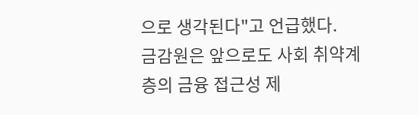으로 생각된다"고 언급했다.
금감원은 앞으로도 사회 취약계층의 금융 접근성 제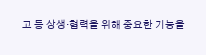고 등 상생·협력을 위해 중요한 기능을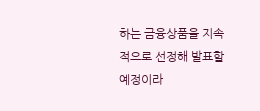하는 금융상품을 지속적으로 선정해 발표할 예정이라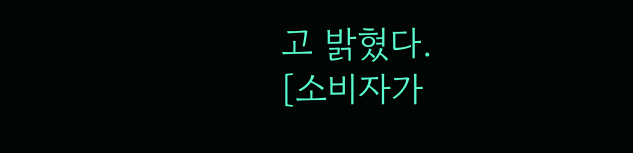고 밝혔다.
[소비자가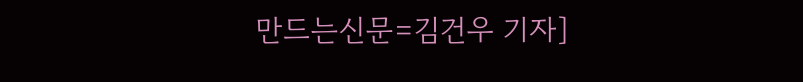만드는신문=김건우 기자]